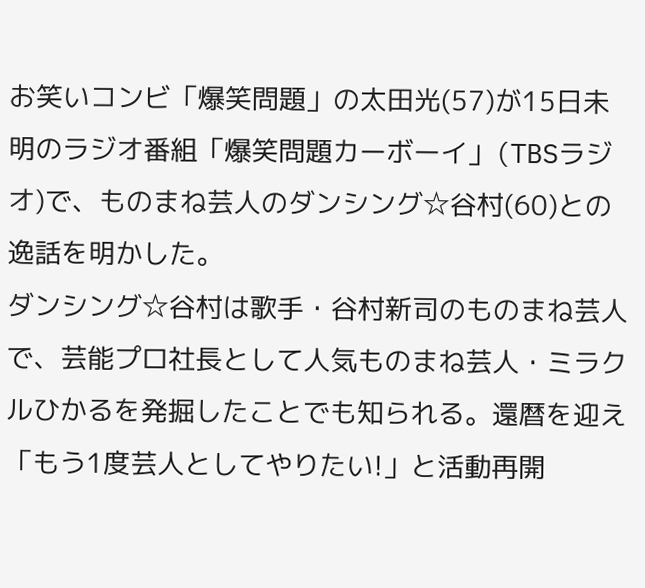お笑いコンビ「爆笑問題」の太田光(57)が15日未明のラジオ番組「爆笑問題カーボーイ」(TBSラジオ)で、ものまね芸人のダンシング☆谷村(60)との逸話を明かした。
ダンシング☆谷村は歌手・谷村新司のものまね芸人で、芸能プロ社長として人気ものまね芸人・ミラクルひかるを発掘したことでも知られる。還暦を迎え「もう1度芸人としてやりたい!」と活動再開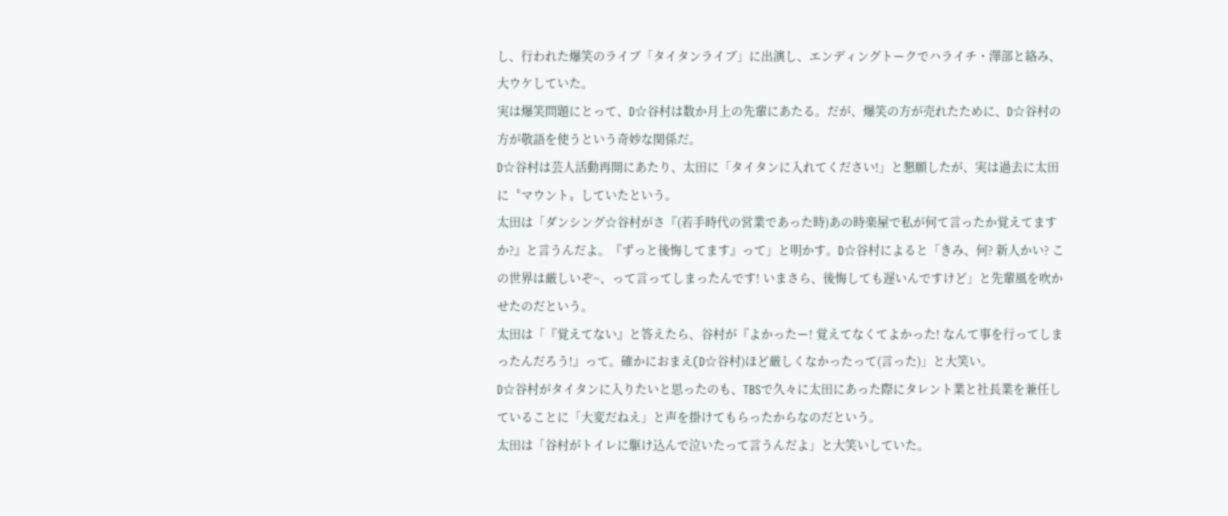し、行われた爆笑のライブ「タイタンライブ」に出演し、エンディングトークでハライチ・澤部と絡み、大ウケしていた。
実は爆笑問題にとって、D☆谷村は数か月上の先輩にあたる。だが、爆笑の方が売れたために、D☆谷村の方が敬語を使うという奇妙な関係だ。
D☆谷村は芸人活動再開にあたり、太田に「タイタンに入れてください!」と懇願したが、実は過去に太田に〝マウント〟していたという。
太田は「ダンシング☆谷村がさ『(若手時代の営業であった時)あの時楽屋で私が何て言ったか覚えてますか?』と言うんだよ。『ずっと後悔してます』って」と明かす。D☆谷村によると「きみ、何? 新人かい? この世界は厳しいぞ~、って言ってしまったんです! いまさら、後悔しても遅いんですけど」と先輩風を吹かせたのだという。
太田は「『覚えてない』と答えたら、谷村が『よかったー! 覚えてなくてよかった! なんて事を行ってしまったんだろう!』って。確かにおまえ(D☆谷村)ほど厳しくなかったって(言った)」と大笑い。
D☆谷村がタイタンに入りたいと思ったのも、TBSで久々に太田にあった際にタレント業と社長業を兼任していることに「大変だねえ」と声を掛けてもらったからなのだという。
太田は「谷村がトイレに駆け込んで泣いたって言うんだよ」と大笑いしていた。